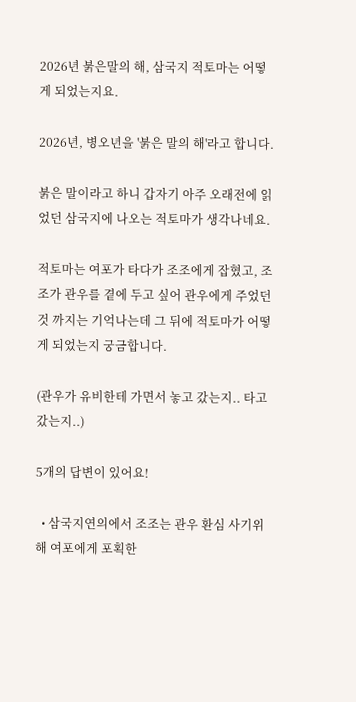2026년 붉은말의 해, 삼국지 적토마는 어떻게 되었는지요.

2026년, 병오년을 '붉은 말의 해'라고 합니다.

붉은 말이라고 하니 갑자기 아주 오래전에 읽었던 삼국지에 나오는 적토마가 생각나네요.

적토마는 여포가 타다가 조조에게 잡혔고, 조조가 관우를 곁에 두고 싶어 관우에게 주었던 것 까지는 기억나는데 그 뒤에 적토마가 어떻게 되었는지 궁금합니다.

(관우가 유비한테 가면서 놓고 갔는지.. 타고 갔는지..)

5개의 답변이 있어요!

  • 삼국지연의에서 조조는 관우 환심 사기위해 여포에게 포획한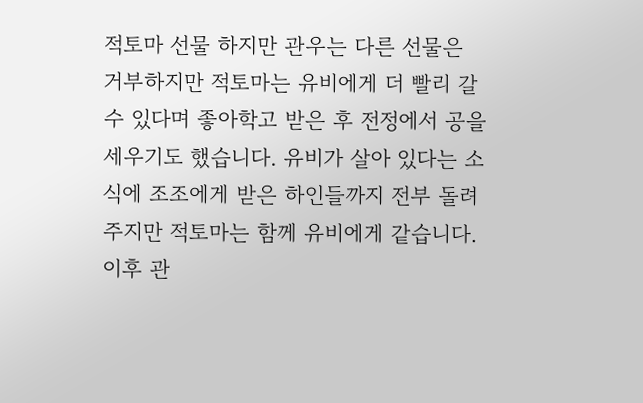적토마 선물 하지만 관우는 다른 선물은 거부하지만 적토마는 유비에게 더 빨리 갈 수 있다며 좋아학고 받은 후 전정에서 공을 세우기도 했습니다. 유비가 살아 있다는 소식에 조조에게 받은 하인들까지 전부 돌려주지만 적토마는 함께 유비에게 같습니다. 이후 관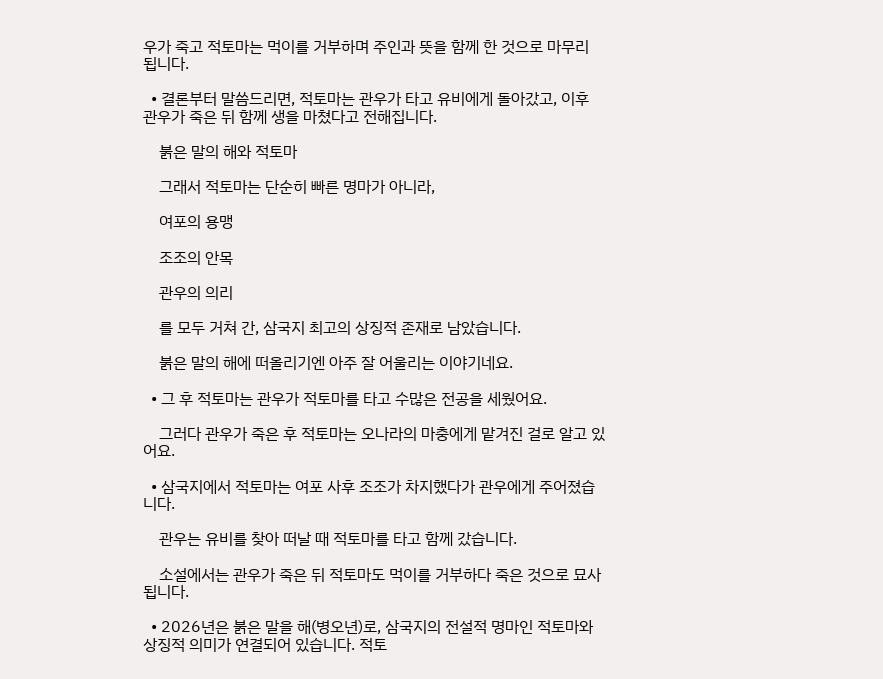우가 죽고 적토마는 먹이를 거부하며 주인과 뜻을 함께 한 것으로 마무리 됩니다.

  • 결론부터 말씀드리면, 적토마는 관우가 타고 유비에게 돌아갔고, 이후 관우가 죽은 뒤 함께 생을 마쳤다고 전해집니다.

    붉은 말의 해와 적토마

    그래서 적토마는 단순히 빠른 명마가 아니라,

    여포의 용맹

    조조의 안목

    관우의 의리

    를 모두 거쳐 간, 삼국지 최고의 상징적 존재로 남았습니다.

    붉은 말의 해에 떠올리기엔 아주 잘 어울리는 이야기네요.

  • 그 후 적토마는 관우가 적토마를 타고 수많은 전공을 세웠어요.

    그러다 관우가 죽은 후 적토마는 오나라의 마충에게 맡겨진 걸로 알고 있어요.

  • 삼국지에서 적토마는 여포 사후 조조가 차지했다가 관우에게 주어졌습니다.

    관우는 유비를 찾아 떠날 때 적토마를 타고 함께 갔습니다.

    소설에서는 관우가 죽은 뒤 적토마도 먹이를 거부하다 죽은 것으로 묘사됩니다.

  • 2026년은 붉은 말을 해(병오년)로, 삼국지의 전설적 명마인 적토마와 상징적 의미가 연결되어 있습니다. 적토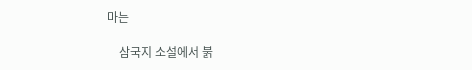마는

    삼국지 소설에서 붉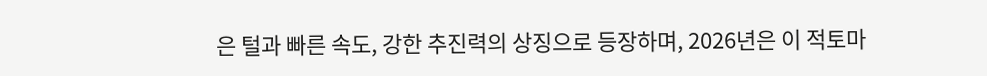은 털과 빠른 속도, 강한 추진력의 상징으로 등장하며, 2026년은 이 적토마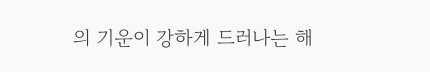의 기운이 강하게 드러나는 해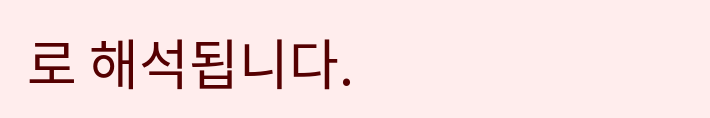로 해석됩니다.